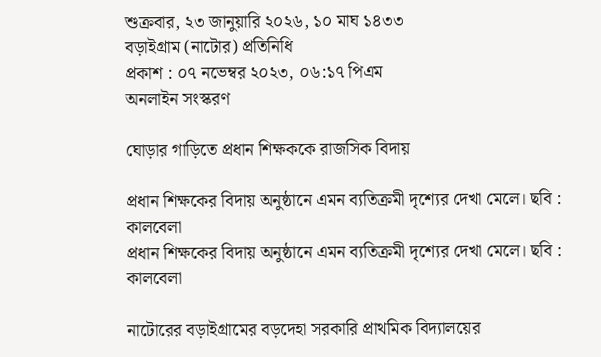শুক্রবার, ২৩ জানুয়ারি ২০২৬, ১০ মাঘ ১৪৩৩
বড়াইগ্রাম (নাটোর) প্রতিনিধি
প্রকাশ : ০৭ নভেম্বর ২০২৩, ০৬:১৭ পিএম
অনলাইন সংস্করণ

ঘোড়ার গাড়িতে প্রধান শিক্ষককে রাজসিক বিদায়

প্রধান শিক্ষকের বিদায় অনুষ্ঠানে এমন ব্যতিক্রমী দৃশ্যের দেখা মেলে। ছবি : কালবেলা
প্রধান শিক্ষকের বিদায় অনুষ্ঠানে এমন ব্যতিক্রমী দৃশ্যের দেখা মেলে। ছবি : কালবেলা

নাটোরের বড়াইগ্রামের বড়দেহা সরকারি প্রাথমিক বিদ্যালয়ের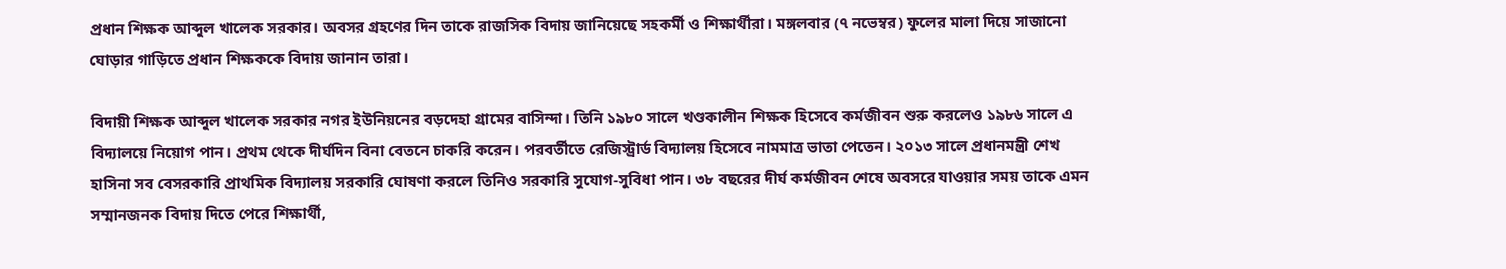প্রধান শিক্ষক আব্দুল খালেক সরকার। অবসর গ্রহণের দিন তাকে রাজসিক বিদায় জানিয়েছে সহকর্মী ও শিক্ষার্থীরা। মঙ্গলবার (৭ নভেম্বর) ফুলের মালা দিয়ে সাজানো ঘোড়ার গাড়িতে প্রধান শিক্ষককে বিদায় জানান তারা।

বিদায়ী শিক্ষক আব্দুল খালেক সরকার নগর ইউনিয়নের বড়দেহা গ্রামের বাসিন্দা। তিনি ১৯৮০ সালে খণ্ডকালীন শিক্ষক হিসেবে কর্মজীবন শুরু করলেও ১৯৮৬ সালে এ বিদ্যালয়ে নিয়োগ পান। প্রথম থেকে দীর্ঘদিন বিনা বেতনে চাকরি করেন। পরবর্তীতে রেজিস্ট্রার্ড বিদ্যালয় হিসেবে নামমাত্র ভাতা পেতেন। ২০১৩ সালে প্রধানমন্ত্রী শেখ হাসিনা সব বেসরকারি প্রাথমিক বিদ্যালয় সরকারি ঘোষণা করলে তিনিও সরকারি সুযোগ-সুবিধা পান। ৩৮ বছরের দীর্ঘ কর্মজীবন শেষে অবসরে যাওয়ার সময় তাকে এমন সম্মানজনক বিদায় দিতে পেরে শিক্ষার্থী,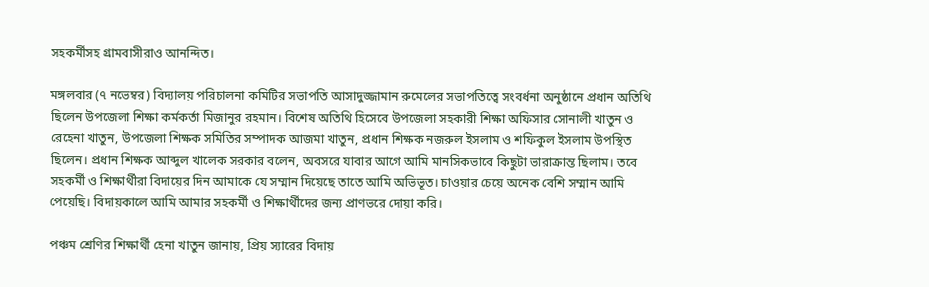সহকর্মীসহ গ্রামবাসীরাও আনন্দিত।

মঙ্গলবার (৭ নভেম্বর) বিদ্যালয় পরিচালনা কমিটির সভাপতি আসাদুজ্জামান রুমেলের সভাপতিত্বে সংবর্ধনা অনুষ্ঠানে প্রধান অতিথি ছিলেন উপজেলা শিক্ষা কর্মকর্তা মিজানুর রহমান। বিশেষ অতিথি হিসেবে উপজেলা সহকারী শিক্ষা অফিসার সোনালী খাতুন ও রেহেনা খাতুন, উপজেলা শিক্ষক সমিতির সম্পাদক আজমা খাতুন, প্রধান শিক্ষক নজরুল ইসলাম ও শফিকুল ইসলাম উপস্থিত ছিলেন। প্রধান শিক্ষক আব্দুল খালেক সরকার বলেন, অবসরে যাবার আগে আমি মানসিকভাবে কিছুটা ভারাক্রান্ত ছিলাম। তবে সহকর্মী ও শিক্ষার্থীরা বিদায়ের দিন আমাকে যে সম্মান দিয়েছে তাতে আমি অভিভূত। চাওয়ার চেয়ে অনেক বেশি সম্মান আমি পেয়েছি। বিদায়কালে আমি আমার সহকর্মী ও শিক্ষার্থীদের জন্য প্রাণভরে দোয়া করি।

পঞ্চম শ্রেণির শিক্ষার্থী হেনা খাতুন জানায়, প্রিয় স্যারের বিদায়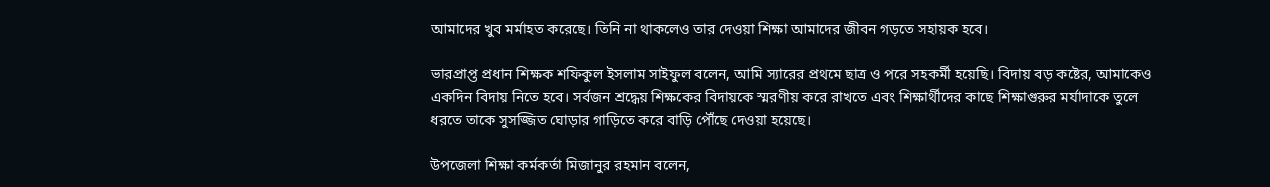আমাদের খুব মর্মাহত করেছে। তিনি না থাকলেও তার দেওয়া শিক্ষা আমাদের জীবন গড়তে সহায়ক হবে।

ভারপ্রাপ্ত প্রধান শিক্ষক শফিকুল ইসলাম সাইফুল বলেন, আমি স্যারের প্রথমে ছাত্র ও পরে সহকর্মী হয়েছি। বিদায় বড় কষ্টের, আমাকেও একদিন বিদায় নিতে হবে। সর্বজন শ্রদ্ধেয় শিক্ষকের বিদায়কে স্মরণীয় করে রাখতে এবং শিক্ষার্থীদের কাছে শিক্ষাগুরুর মর্যাদাকে তুলে ধরতে তাকে সুসজ্জিত ঘোড়ার গাড়িতে করে বাড়ি পৌঁছে দেওয়া হয়েছে।

উপজেলা শিক্ষা কর্মকর্তা মিজানুর রহমান বলেন,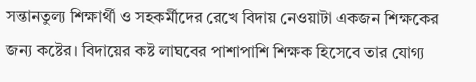সন্তানতুল্য শিক্ষার্থী ও সহকর্মীদের রেখে বিদায় নেওয়াটা একজন শিক্ষকের জন্য কষ্টের। বিদায়ের কষ্ট লাঘবের পাশাপাশি শিক্ষক হিসেবে তার যোগ্য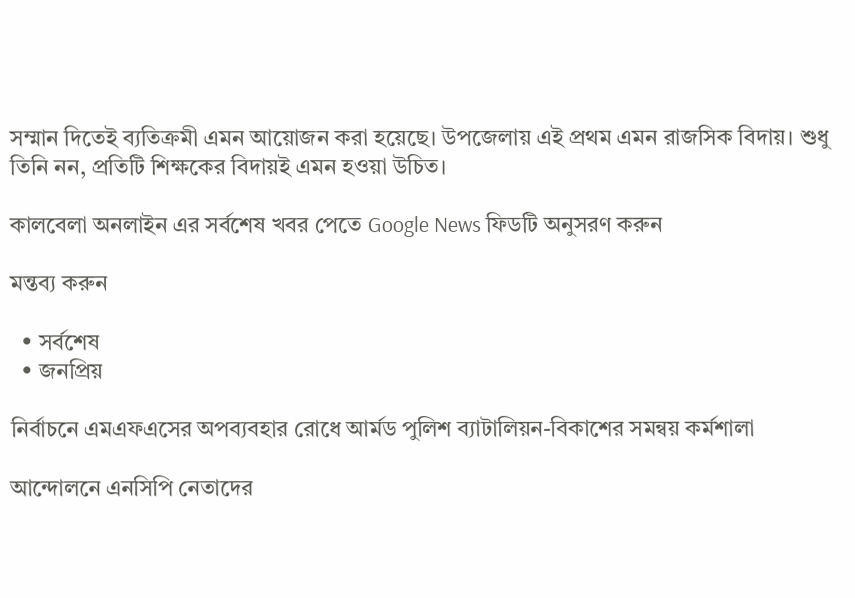সম্মান দিতেই ব্যতিক্রমী এমন আয়োজন করা হয়েছে। উপজেলায় এই প্রথম এমন রাজসিক বিদায়। শুধু তিনি নন, প্রতিটি শিক্ষকের বিদায়ই এমন হওয়া উচিত।

কালবেলা অনলাইন এর সর্বশেষ খবর পেতে Google News ফিডটি অনুসরণ করুন

মন্তব্য করুন

  • সর্বশেষ
  • জনপ্রিয়

নির্বাচনে এমএফএসের অপব্যবহার রোধে আর্মড পুলিশ ব্যাটালিয়ন-বিকাশের সমন্বয় কর্মশালা

আন্দোলনে এনসিপি নেতাদের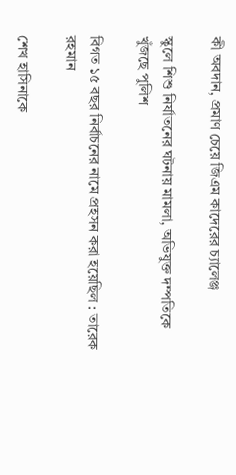কী অবদান, প্রমাণ চেয়ে জিএম কাদেরের চ্যালেঞ্জ

স্কুলে শিশু নির্যাতনের ঘটনায় মামলা, অভিযুক্ত দম্পতিকে খুঁজছে পুলিশ

বিগত ১৫ বছর নির্বাচনের নামে প্রহসন করা হয়েছিল : তারেক রহমান

শেখ হাসিনাকে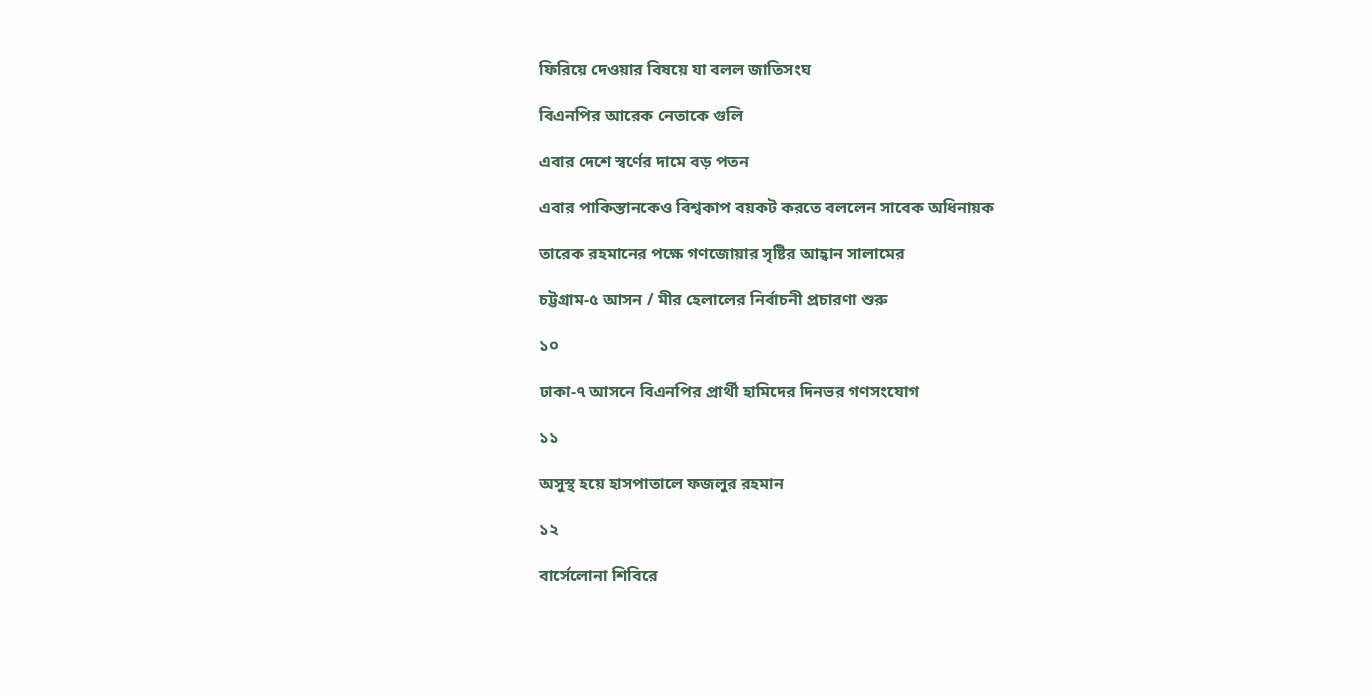ফিরিয়ে দেওয়ার বিষয়ে যা বলল জাতিসংঘ

বিএনপির আরেক নেতাকে গুলি

এবার দেশে স্বর্ণের দামে বড় পতন

এবার পাকিস্তানকেও বিশ্বকাপ বয়কট করতে বললেন সাবেক অধিনায়ক

তারেক রহমানের পক্ষে গণজোয়ার সৃষ্টির আহ্বান সালামের

চট্টগ্রাম-৫ আসন / মীর হেলালের নির্বাচনী প্রচারণা শুরু

১০

ঢাকা-৭ আসনে বিএনপির প্রার্থী হামিদের দিনভর গণসংযোগ

১১

অসুস্থ হয়ে হাসপাতালে ফজলুর রহমান

১২

বার্সেলোনা শিবিরে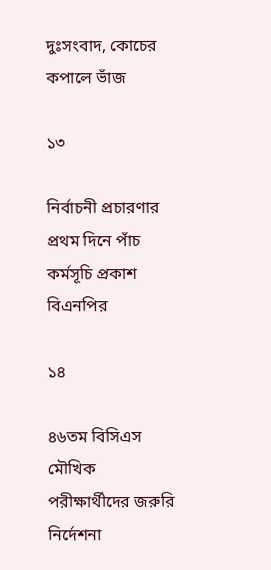দুঃসংবাদ, কোচের কপালে ভাঁজ

১৩

নির্বাচনী প্রচারণার প্রথম দিনে পাঁচ কর্মসূচি প্রকাশ বিএনপির

১৪

৪৬তম বিসিএস মৌখিক পরীক্ষার্থীদের জরুরি নির্দেশনা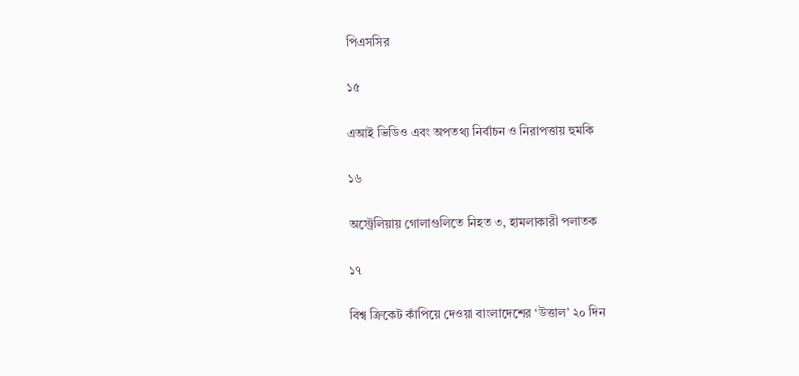পিএসসির

১৫

এআই ভিডিও এবং অপতথ্য নির্বাচন ও নিরাপত্তায় হুমকি

১৬

অস্ট্রেলিয়ায় গোলাগুলিতে নিহত ৩, হামলাকারী পলাতক

১৭

বিশ্ব ক্রিকেট কাঁপিয়ে দেওয়া বাংলাদেশের ‘উত্তাল’ ২০ দিন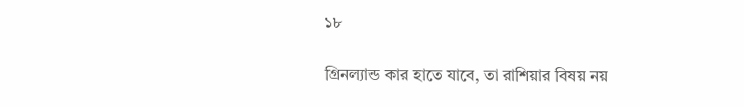১৮

গ্রিনল্যান্ড কার হাতে যাবে, তা রাশিয়ার বিষয় নয়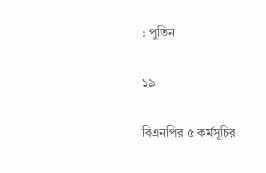: পুতিন

১৯

বিএনপির ৫ কর্মসূচির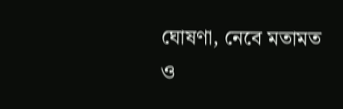ঘোষণা, নেবে মতামত ও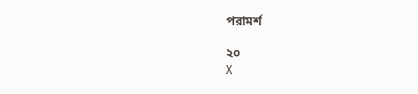পরামর্শ

২০
X